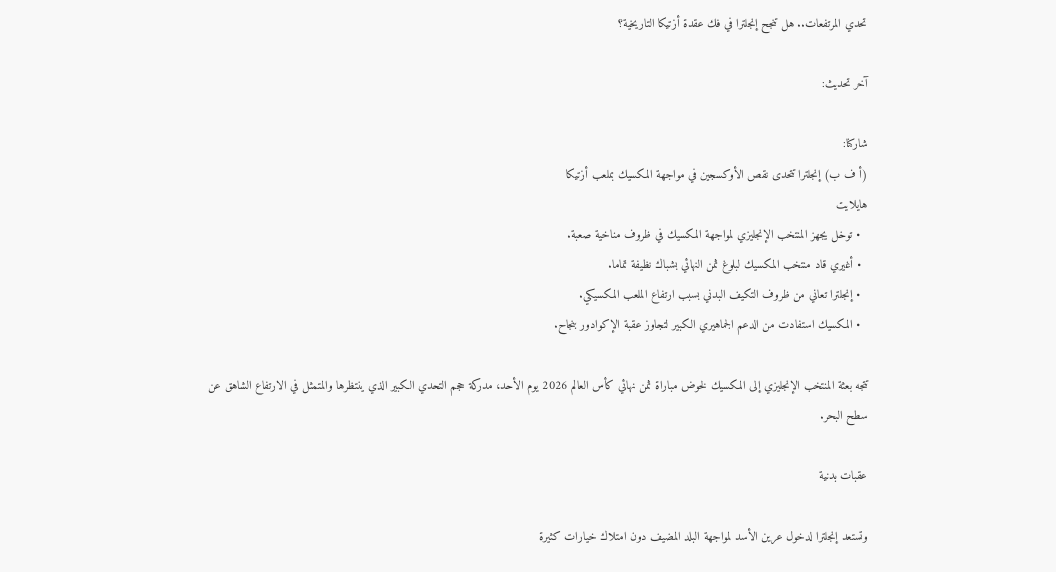تحدي المرتفعات.. هل تنجح إنجلترا في فك عقدة أزتيكا التاريخية؟

آخر تحديث:

شاركنا:
(أ ف ب) إنجلترا تتحدى نقص الأوكسجين في مواجهة المكسيك بملعب أزتيكا
هايلايت
  • توخل يجهز المنتخب الإنجليزي لمواجهة المكسيك في ظروف مناخية صعبة.
  • أغيري قاد منتخب المكسيك لبلوغ ثمن النهائي بشباك نظيفة تماما.
  • إنجلترا تعاني من ظروف التكيف البدني بسبب ارتفاع الملعب المكسيكي.
  • المكسيك استفادت من الدعم الجماهيري الكبير لتجاوز عقبة الإكوادور بنجاح.

تتجه بعثة المنتخب الإنجليزي إلى المكسيك لخوض مباراة ثمن نهائي كأس العالم 2026 يوم الأحد، مدركة حجم التحدي الكبير الذي ينتظرها والمتمثل في الارتفاع الشاهق عن سطح البحر.

عقبات بدنية

وتستعد إنجلترا لدخول عرين الأسد لمواجهة البلد المضيف دون امتلاك خيارات كثيرة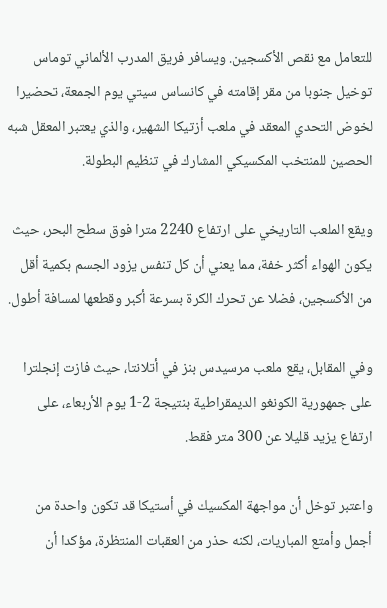للتعامل مع نقص الأكسجين. ويسافر فريق المدرب الألماني توماس توخيل جنوبا من مقر إقامته في كانساس سيتي يوم الجمعة، تحضيرا لخوض التحدي المعقد في ملعب أزتيكا الشهير، والذي يعتبر المعقل شبه الحصين للمنتخب المكسيكي المشارك في تنظيم البطولة.

ويقع الملعب التاريخي على ارتفاع 2240 مترا فوق سطح البحر، حيث يكون الهواء أكثر خفة، مما يعني أن كل تنفس يزود الجسم بكمية أقل من الأكسجين، فضلا عن تحرك الكرة بسرعة أكبر وقطعها لمسافة أطول.

وفي المقابل، يقع ملعب مرسيدس بنز في أتلانتا، حيث فازت إنجلترا على جمهورية الكونغو الديمقراطية بنتيجة 2-1 يوم الأربعاء، على ارتفاع يزيد قليلا عن 300 متر فقط.

واعتبر توخل أن مواجهة المكسيك في أستيكا قد تكون واحدة من أجمل وأمتع المباريات، لكنه حذر من العقبات المنتظرة، مؤكدا أن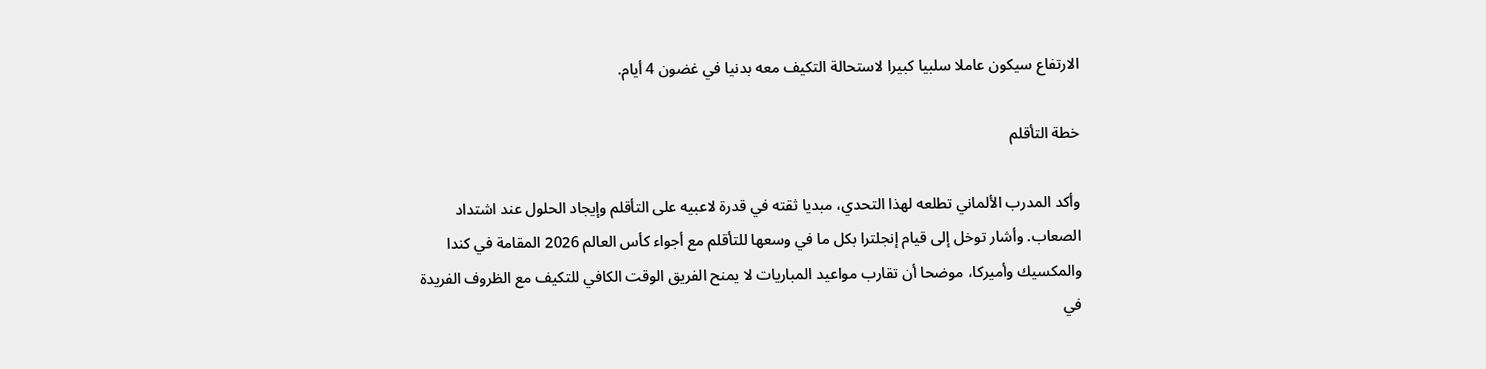الارتفاع سيكون عاملا سلبيا كبيرا لاستحالة التكيف معه بدنيا في غضون 4 أيام.

خطة التأقلم

وأكد المدرب الألماني تطلعه لهذا التحدي، مبديا ثقته في قدرة لاعبيه على التأقلم وإيجاد الحلول عند اشتداد الصعاب. وأشار توخل إلى قيام إنجلترا بكل ما في وسعها للتأقلم مع أجواء كأس العالم 2026 المقامة في كندا والمكسيك وأميركا، موضحا أن تقارب مواعيد المباريات لا يمنح الفريق الوقت الكافي للتكيف مع الظروف الفريدة في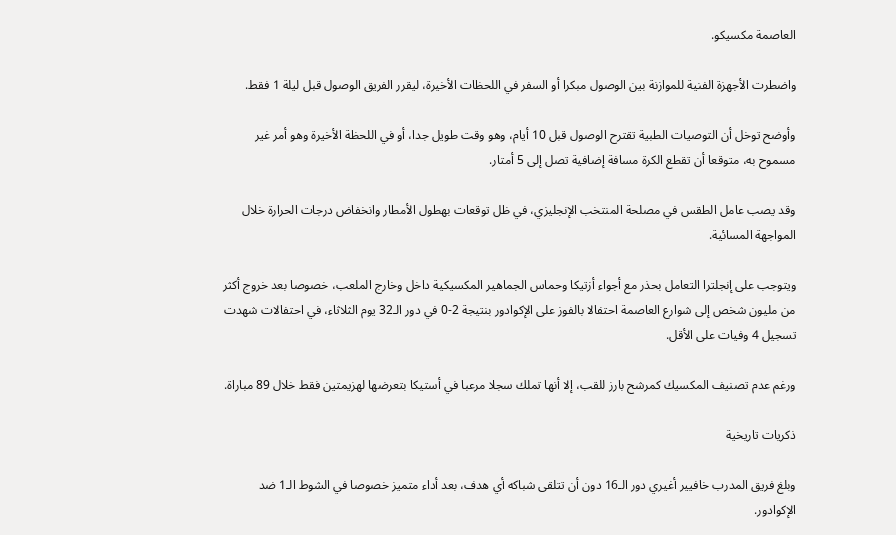العاصمة مكسيكو.

واضطرت الأجهزة الفنية للموازنة بين الوصول مبكرا أو السفر في اللحظات الأخيرة، ليقرر الفريق الوصول قبل ليلة 1 فقط.

وأوضح توخل أن التوصيات الطبية تقترح الوصول قبل 10 أيام، وهو وقت طويل جدا، أو في اللحظة الأخيرة وهو أمر غير مسموح به، متوقعا أن تقطع الكرة مسافة إضافية تصل إلى 5 أمتار.

وقد يصب عامل الطقس في مصلحة المنتخب الإنجليزي، في ظل توقعات بهطول الأمطار وانخفاض درجات الحرارة خلال المواجهة المسائية.

ويتوجب على إنجلترا التعامل بحذر مع أجواء أزتيكا وحماس الجماهير المكسيكية داخل وخارج الملعب، خصوصا بعد خروج أكثر من مليون شخص إلى شوارع العاصمة احتفالا بالفوز على الإكوادور بنتيجة 2-0 في دور الـ32 يوم الثلاثاء، في احتفالات شهدت تسجيل 4 وفيات على الأقل.

ورغم عدم تصنيف المكسيك كمرشح بارز للقب، إلا أنها تملك سجلا مرعبا في أستيكا بتعرضها لهزيمتين فقط خلال 89 مباراة.

ذكريات تاريخية

وبلغ فريق المدرب خافيير أغيري دور الـ16 دون أن تتلقى شباكه أي هدف، بعد أداء متميز خصوصا في الشوط الـ1 ضد الإكوادور.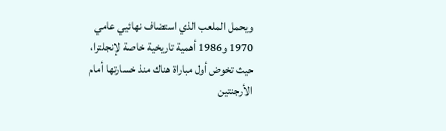ويحمل الملعب الذي استضاف نهائيي عامي 1970 و1986 أهمية تاريخية خاصة لإنجلترا، حيث تخوض أول مباراة هناك منذ خسارتها أمام الأرجنتين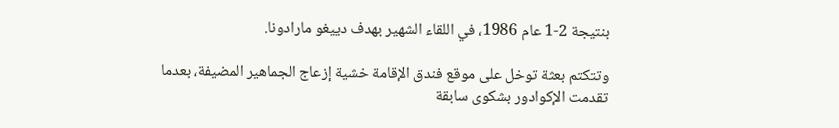بنتيجة 2-1 عام 1986، في اللقاء الشهير بهدف دييغو مارادونا.

وتتكتم بعثة توخل على موقع فندق الإقامة خشية إزعاج الجماهير المضيفة، بعدما تقدمت الإكوادور بشكوى سابقة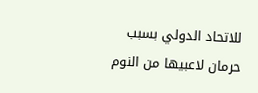للاتحاد الدولي بسبب حرمان لاعبيها من النوم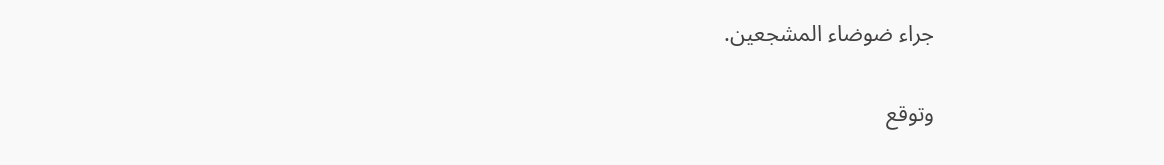جراء ضوضاء المشجعين.

وتوقع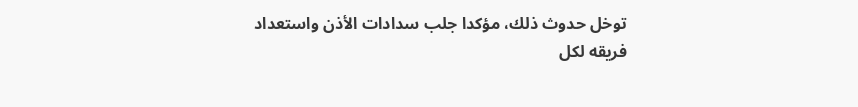توخل حدوث ذلك، مؤكدا جلب سدادات الأذن واستعداد فريقه لكل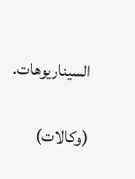السيناريوهات.

(وكالات)